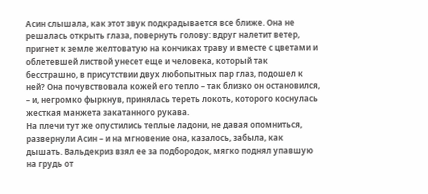Асин слышала, как этот звук подкрадывается все ближе. Она не решалась открыть глаза, повернуть голову: вдруг налетит ветер, пригнет к земле желтоватую на кончиках траву и вместе с цветами и облетевшей листвой унесет еще и человека, который так бесстрашно, в присутствии двух любопытных пар глаз, подошел к ней? Она почувствовала кожей его тепло – так близко он остановился, – и, негромко фыркнув, принялась тереть локоть, которого коснулась жесткая манжета закатанного рукава.
На плечи тут же опустились теплые ладони, не давая опомниться, развернули Асин – и на мгновение она, казалось, забыла, как дышать. Вальдекриз взял ее за подбородок, мягко поднял упавшую на грудь от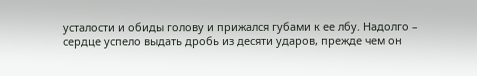усталости и обиды голову и прижался губами к ее лбу. Надолго – сердце успело выдать дробь из десяти ударов, прежде чем он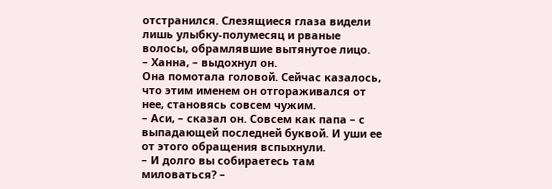отстранился. Слезящиеся глаза видели лишь улыбку-полумесяц и рваные волосы, обрамлявшие вытянутое лицо.
– Ханна, – выдохнул он.
Она помотала головой. Сейчас казалось, что этим именем он отгораживался от нее, становясь совсем чужим.
– Аси, – сказал он. Совсем как папа – с выпадающей последней буквой. И уши ее от этого обращения вспыхнули.
– И долго вы собираетесь там миловаться? –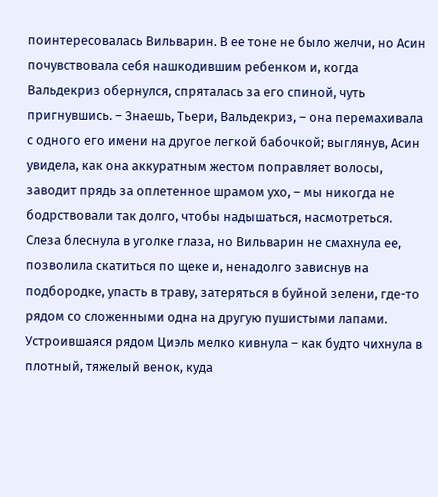поинтересовалась Вильварин. В ее тоне не было желчи, но Асин почувствовала себя нашкодившим ребенком и, когда Вальдекриз обернулся, спряталась за его спиной, чуть пригнувшись. – Знаешь, Тьери, Вальдекриз, – она перемахивала с одного его имени на другое легкой бабочкой; выглянув, Асин увидела, как она аккуратным жестом поправляет волосы, заводит прядь за оплетенное шрамом ухо, – мы никогда не бодрствовали так долго, чтобы надышаться, насмотреться.
Слеза блеснула в уголке глаза, но Вильварин не смахнула ее, позволила скатиться по щеке и, ненадолго зависнув на подбородке, упасть в траву, затеряться в буйной зелени, где-то рядом со сложенными одна на другую пушистыми лапами. Устроившаяся рядом Циэль мелко кивнула – как будто чихнула в плотный, тяжелый венок, куда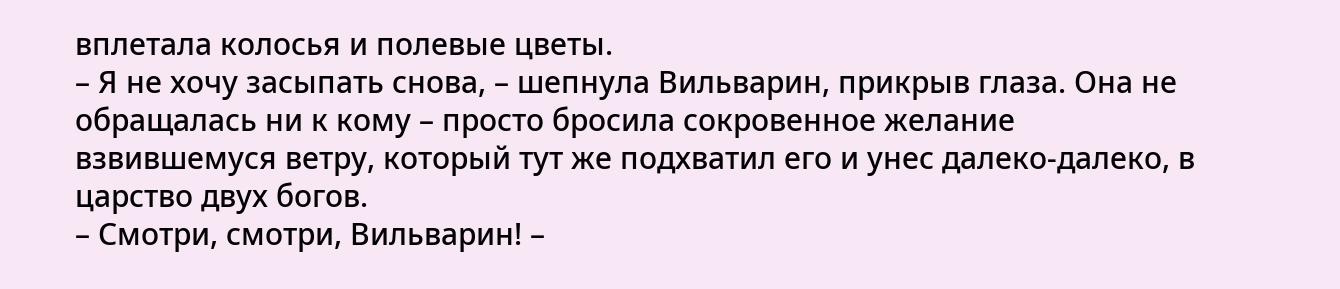вплетала колосья и полевые цветы.
– Я не хочу засыпать снова, – шепнула Вильварин, прикрыв глаза. Она не обращалась ни к кому – просто бросила сокровенное желание взвившемуся ветру, который тут же подхватил его и унес далеко-далеко, в царство двух богов.
– Смотри, смотри, Вильварин! –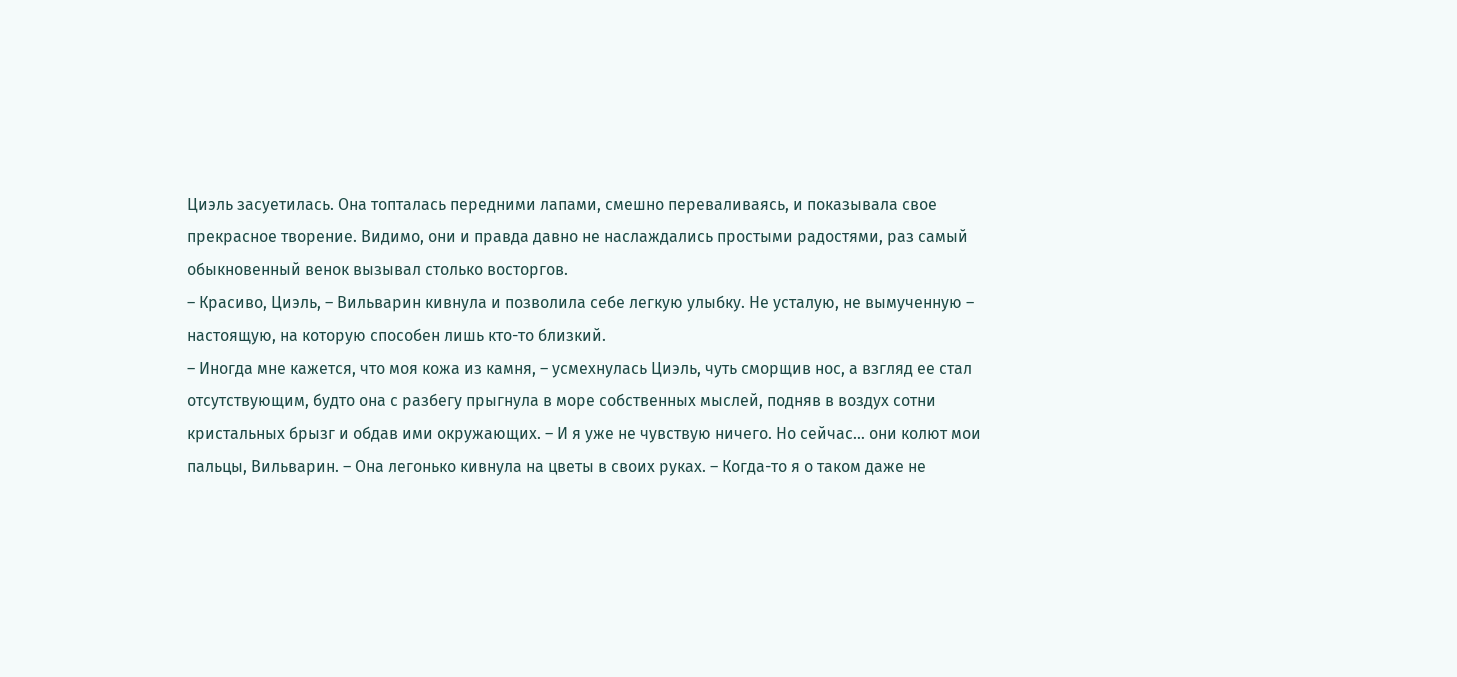Циэль засуетилась. Она топталась передними лапами, смешно переваливаясь, и показывала свое прекрасное творение. Видимо, они и правда давно не наслаждались простыми радостями, раз самый обыкновенный венок вызывал столько восторгов.
– Красиво, Циэль, – Вильварин кивнула и позволила себе легкую улыбку. Не усталую, не вымученную – настоящую, на которую способен лишь кто-то близкий.
– Иногда мне кажется, что моя кожа из камня, – усмехнулась Циэль, чуть сморщив нос, а взгляд ее стал отсутствующим, будто она с разбегу прыгнула в море собственных мыслей, подняв в воздух сотни кристальных брызг и обдав ими окружающих. – И я уже не чувствую ничего. Но сейчас… они колют мои пальцы, Вильварин. – Она легонько кивнула на цветы в своих руках. – Когда-то я о таком даже не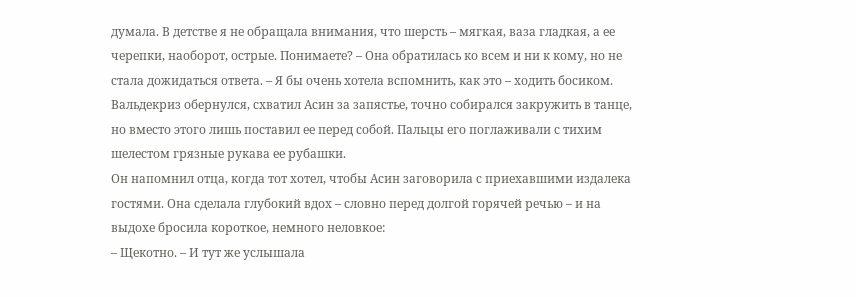думала. В детстве я не обращала внимания, что шерсть – мягкая, ваза гладкая, а ее черепки, наоборот, острые. Понимаете? – Она обратилась ко всем и ни к кому, но не стала дожидаться ответа. – Я бы очень хотела вспомнить, как это – ходить босиком.
Вальдекриз обернулся, схватил Асин за запястье, точно собирался закружить в танце, но вместо этого лишь поставил ее перед собой. Пальцы его поглаживали с тихим шелестом грязные рукава ее рубашки.
Он напомнил отца, когда тот хотел, чтобы Асин заговорила с приехавшими издалека гостями. Она сделала глубокий вдох – словно перед долгой горячей речью – и на выдохе бросила короткое, немного неловкое:
– Щекотно. – И тут же услышала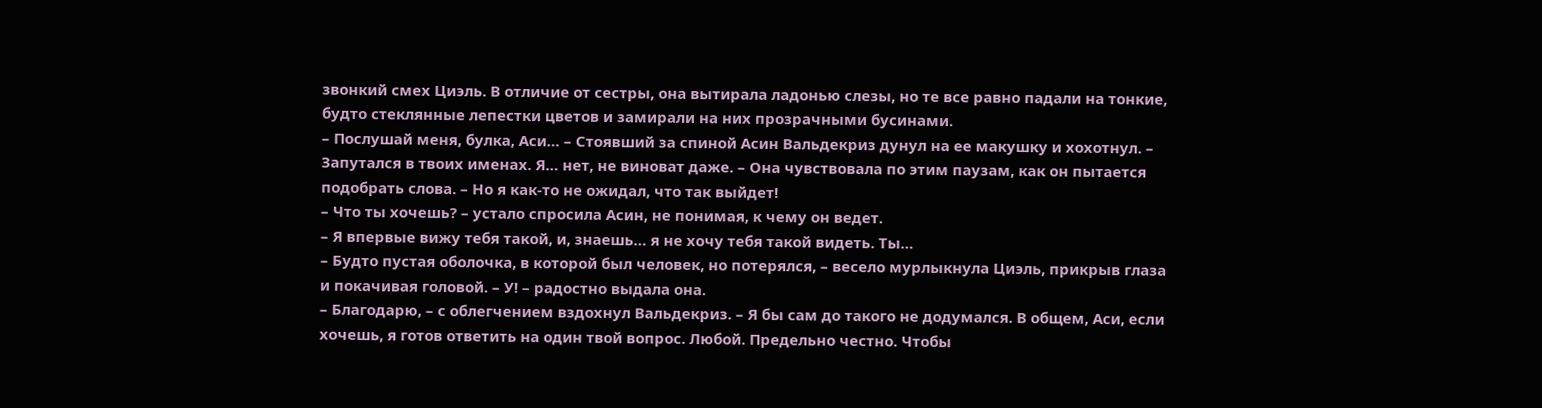звонкий смех Циэль. В отличие от сестры, она вытирала ладонью слезы, но те все равно падали на тонкие, будто стеклянные лепестки цветов и замирали на них прозрачными бусинами.
– Послушай меня, булка, Аси… – Стоявший за спиной Асин Вальдекриз дунул на ее макушку и хохотнул. – Запутался в твоих именах. Я… нет, не виноват даже. – Она чувствовала по этим паузам, как он пытается подобрать слова. – Но я как-то не ожидал, что так выйдет!
– Что ты хочешь? – устало спросила Асин, не понимая, к чему он ведет.
– Я впервые вижу тебя такой, и, знаешь… я не хочу тебя такой видеть. Ты…
– Будто пустая оболочка, в которой был человек, но потерялся, – весело мурлыкнула Циэль, прикрыв глаза и покачивая головой. – У! – радостно выдала она.
– Благодарю, – с облегчением вздохнул Вальдекриз. – Я бы сам до такого не додумался. В общем, Аси, если хочешь, я готов ответить на один твой вопрос. Любой. Предельно честно. Чтобы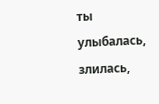ты улыбалась, злилась,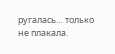ругалась… только не плакала.